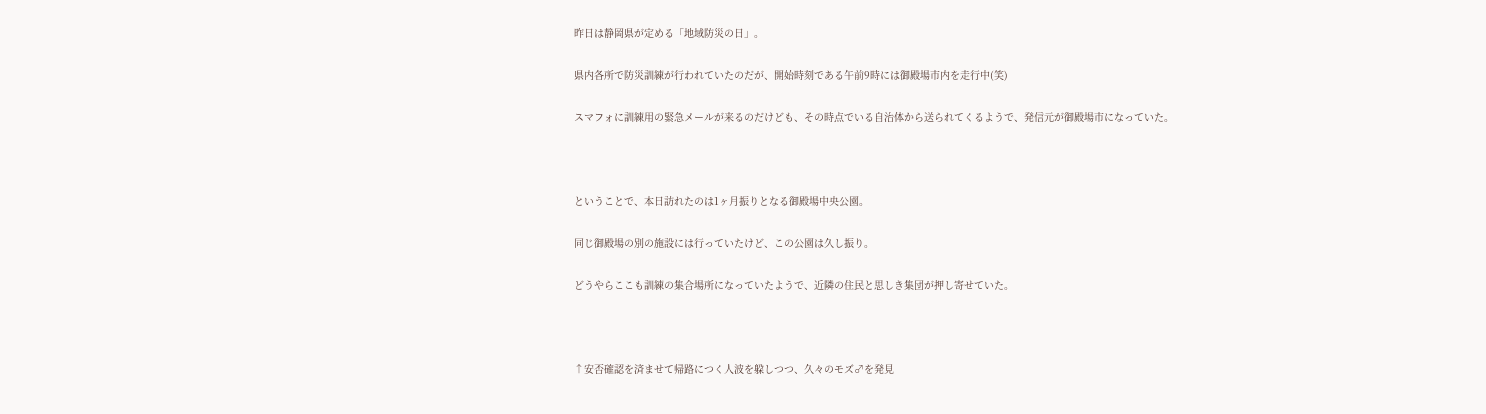昨日は静岡県が定める「地域防災の日」。

県内各所で防災訓練が行われていたのだが、開始時刻である午前9時には御殿場市内を走行中(笑)

スマフォに訓練用の緊急メールが来るのだけども、その時点でいる自治体から送られてくるようで、発信元が御殿場市になっていた。



ということで、本日訪れたのは1ヶ月振りとなる御殿場中央公園。

同じ御殿場の別の施設には行っていたけど、この公園は久し振り。

どうやらここも訓練の集合場所になっていたようで、近隣の住民と思しき集団が押し寄せていた。



↑安否確認を済ませて帰路につく人波を躱しつつ、久々のモズ♂を発見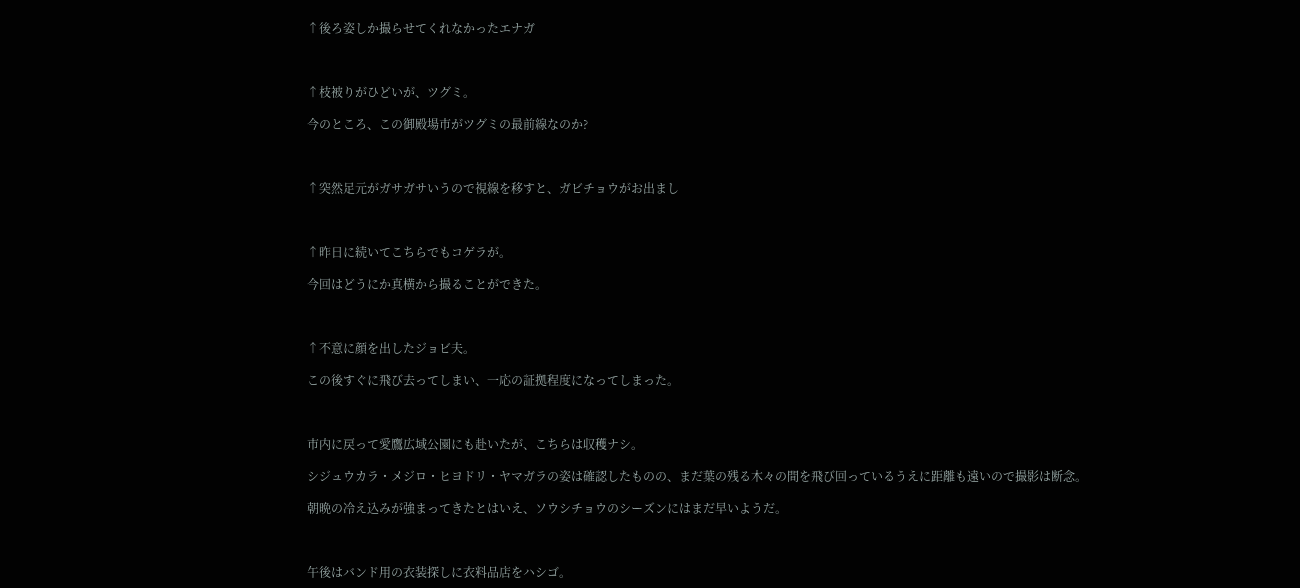↑後ろ姿しか撮らせてくれなかったエナガ



↑枝被りがひどいが、ツグミ。

今のところ、この御殿場市がツグミの最前線なのか?



↑突然足元がガサガサいうので視線を移すと、ガビチョウがお出まし



↑昨日に続いてこちらでもコゲラが。

今回はどうにか真横から撮ることができた。



↑不意に顔を出したジョビ夫。

この後すぐに飛び去ってしまい、一応の証拠程度になってしまった。



市内に戻って愛鷹広域公園にも赴いたが、こちらは収穫ナシ。

シジュウカラ・メジロ・ヒヨドリ・ヤマガラの姿は確認したものの、まだ葉の残る木々の間を飛び回っているうえに距離も遠いので撮影は断念。

朝晩の冷え込みが強まってきたとはいえ、ソウシチョウのシーズンにはまだ早いようだ。



午後はバンド用の衣装探しに衣料品店をハシゴ。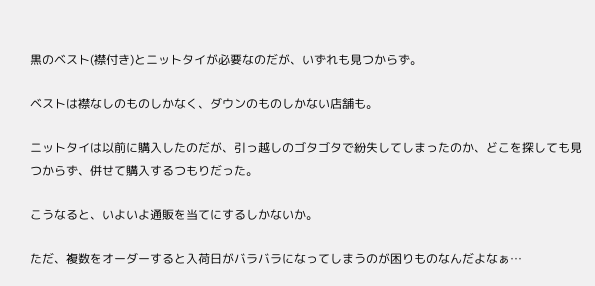黒のベスト(襟付き)とニットタイが必要なのだが、いずれも見つからず。

ベストは襟なしのものしかなく、ダウンのものしかない店舗も。

ニットタイは以前に購入したのだが、引っ越しのゴタゴタで紛失してしまったのか、どこを探しても見つからず、併せて購入するつもりだった。

こうなると、いよいよ通販を当てにするしかないか。

ただ、複数をオーダーすると入荷日がバラバラになってしまうのが困りものなんだよなぁ…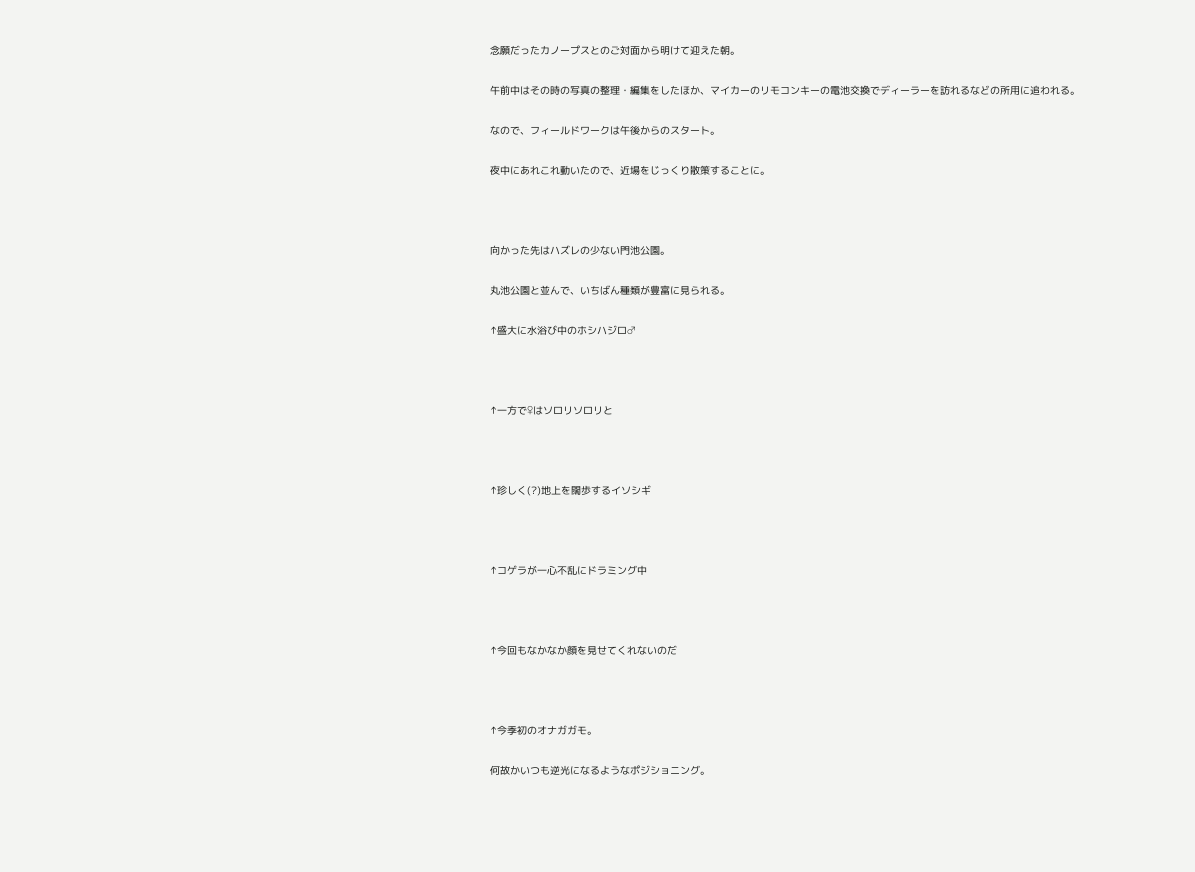念願だったカノープスとのご対面から明けて迎えた朝。

午前中はその時の写真の整理・編集をしたほか、マイカーのリモコンキーの電池交換でディーラーを訪れるなどの所用に追われる。

なので、フィールドワークは午後からのスタート。

夜中にあれこれ動いたので、近場をじっくり散策することに。



向かった先はハズレの少ない門池公園。

丸池公園と並んで、いちばん種類が豊富に見られる。

↑盛大に水浴び中のホシハジロ♂



↑一方で♀はソロリソロリと



↑珍しく(?)地上を闊歩するイソシギ



↑コゲラが一心不乱にドラミング中



↑今回もなかなか顔を見せてくれないのだ



↑今季初のオナガガモ。

何故かいつも逆光になるようなポジショニング。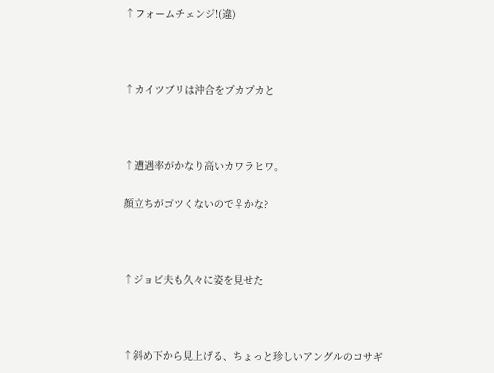↑フォームチェンジ!(違)



↑カイツブリは沖合をプカプカと



↑遭遇率がかなり高いカワラヒワ。

顔立ちがゴツくないので♀かな?



↑ジョビ夫も久々に姿を見せた



↑斜め下から見上げる、ちょっと珍しいアングルのコサギ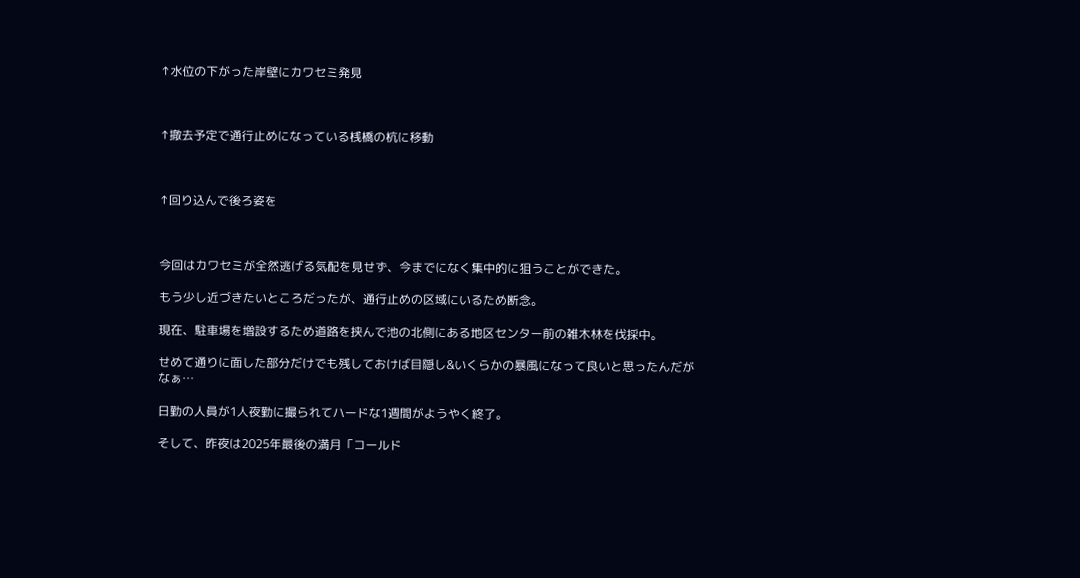↑水位の下がった岸壁にカワセミ発見



↑撤去予定で通行止めになっている桟橋の杭に移動



↑回り込んで後ろ姿を



今回はカワセミが全然逃げる気配を見せず、今までになく集中的に狙うことができた。

もう少し近づきたいところだったが、通行止めの区域にいるため断念。

現在、駐車場を増設するため道路を挟んで池の北側にある地区センター前の雑木林を伐採中。

せめて通りに面した部分だけでも残しておけば目隠し&いくらかの暴風になって良いと思ったんだがなぁ…

日勤の人員が1人夜勤に撮られてハードな1週間がようやく終了。

そして、昨夜は2025年最後の満月「コールド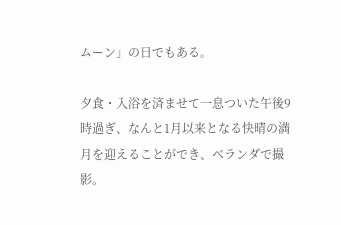ムーン」の日でもある。

夕食・入浴を済ませて一息ついた午後9時過ぎ、なんと1月以来となる快晴の満月を迎えることができ、ベランダで撮影。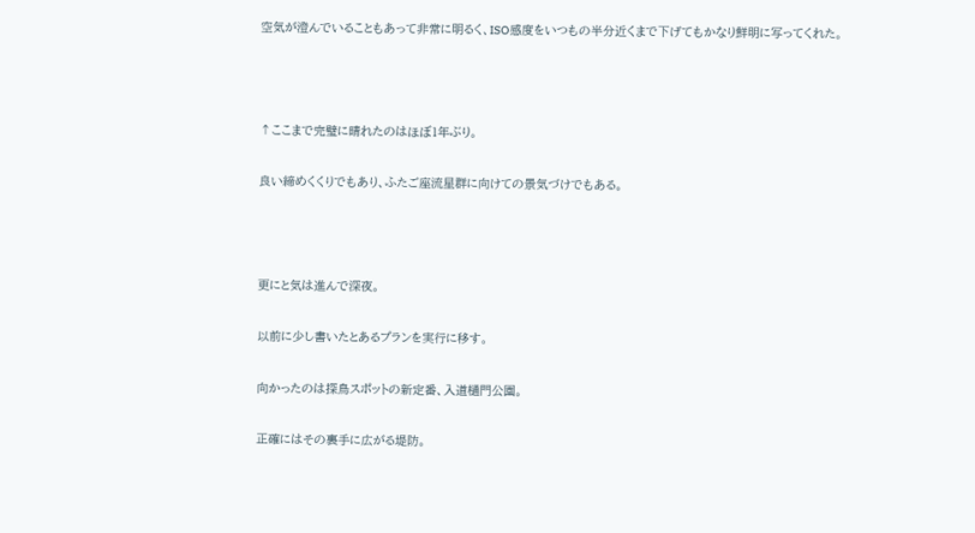空気が澄んでいることもあって非常に明るく、ISO感度をいつもの半分近くまで下げてもかなり鮮明に写ってくれた。



↑ここまで完璧に晴れたのはほぼ1年ぶり。

良い締めくくりでもあり、ふたご座流星群に向けての景気づけでもある。



更にと気は進んで深夜。

以前に少し書いたとあるプランを実行に移す。

向かったのは探鳥スポットの新定番、入道樋門公園。

正確にはその裏手に広がる堤防。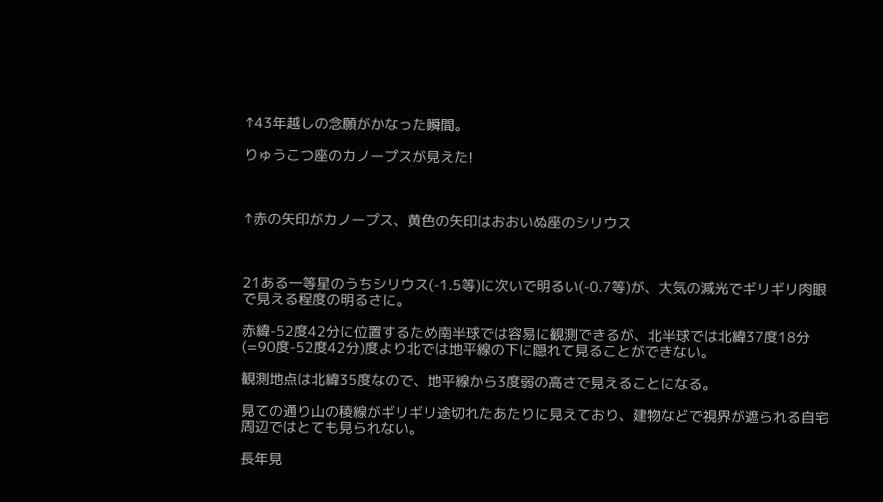↑43年越しの念願がかなった瞬間。

りゅうこつ座のカノープスが見えた!



↑赤の矢印がカノープス、黄色の矢印はおおいぬ座のシリウス



21ある一等星のうちシリウス(-1.5等)に次いで明るい(-0.7等)が、大気の減光でギリギリ肉眼で見える程度の明るさに。

赤緯-52度42分に位置するため南半球では容易に観測できるが、北半球では北緯37度18分(=90度-52度42分)度より北では地平線の下に隠れて見ることができない。

観測地点は北緯35度なので、地平線から3度弱の高さで見えることになる。

見ての通り山の稜線がギリギリ途切れたあたりに見えており、建物などで視界が遮られる自宅周辺ではとても見られない。

長年見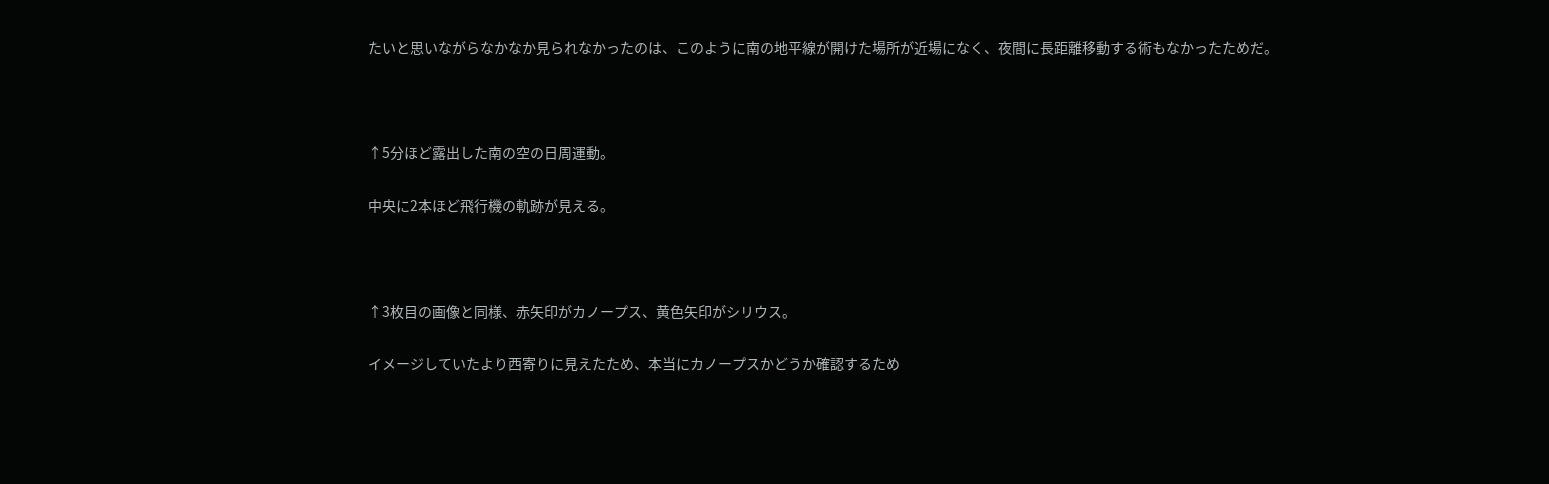たいと思いながらなかなか見られなかったのは、このように南の地平線が開けた場所が近場になく、夜間に長距離移動する術もなかったためだ。



↑5分ほど露出した南の空の日周運動。

中央に2本ほど飛行機の軌跡が見える。



↑3枚目の画像と同様、赤矢印がカノープス、黄色矢印がシリウス。

イメージしていたより西寄りに見えたため、本当にカノープスかどうか確認するため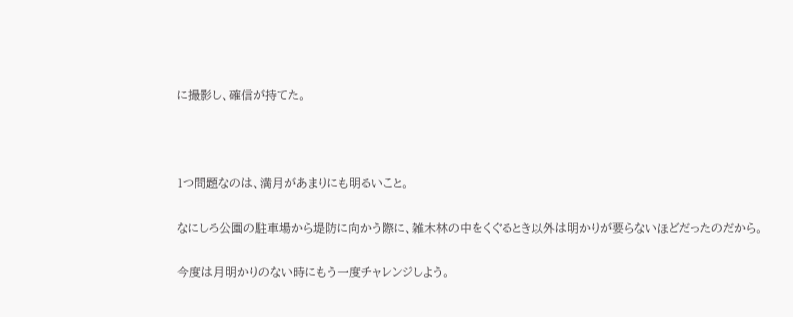に撮影し、確信が持てた。



1つ問題なのは、満月があまりにも明るいこと。

なにしろ公園の駐車場から堤防に向かう際に、雑木林の中をくぐるとき以外は明かりが要らないほどだったのだから。

今度は月明かりのない時にもう一度チャレンジしよう。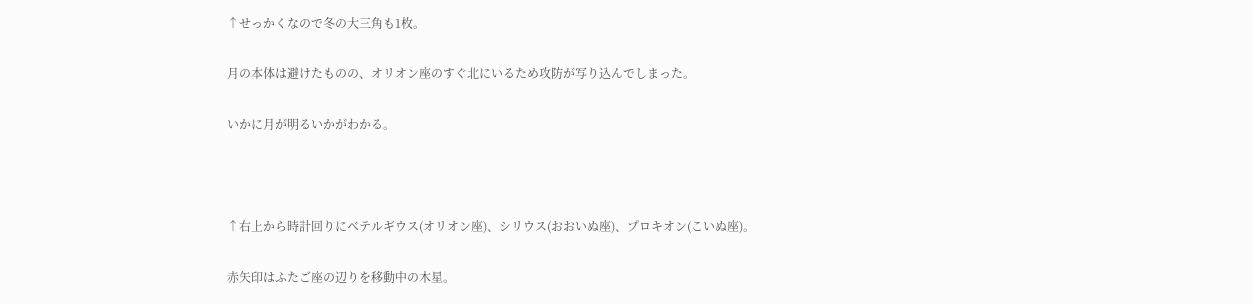↑せっかくなので冬の大三角も1枚。

月の本体は避けたものの、オリオン座のすぐ北にいるため攻防が写り込んでしまった。

いかに月が明るいかがわかる。



↑右上から時計回りにベテルギウス(オリオン座)、シリウス(おおいぬ座)、プロキオン(こいぬ座)。

赤矢印はふたご座の辺りを移動中の木星。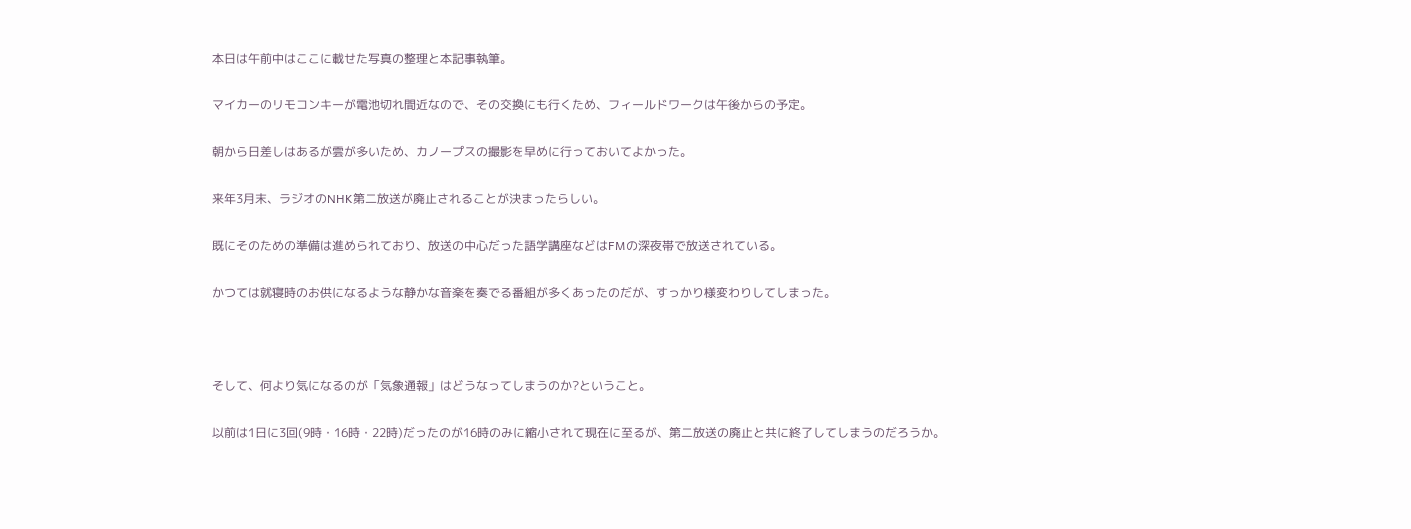本日は午前中はここに載せた写真の整理と本記事執筆。

マイカーのリモコンキーが電池切れ間近なので、その交換にも行くため、フィールドワークは午後からの予定。

朝から日差しはあるが雲が多いため、カノープスの撮影を早めに行っておいてよかった。

来年3月末、ラジオのNHK第二放送が廃止されることが決まったらしい。

既にそのための準備は進められており、放送の中心だった語学講座などはFMの深夜帯で放送されている。

かつては就寝時のお供になるような静かな音楽を奏でる番組が多くあったのだが、すっかり様変わりしてしまった。



そして、何より気になるのが「気象通報」はどうなってしまうのか?ということ。

以前は1日に3回(9時・16時・22時)だったのが16時のみに縮小されて現在に至るが、第二放送の廃止と共に終了してしまうのだろうか。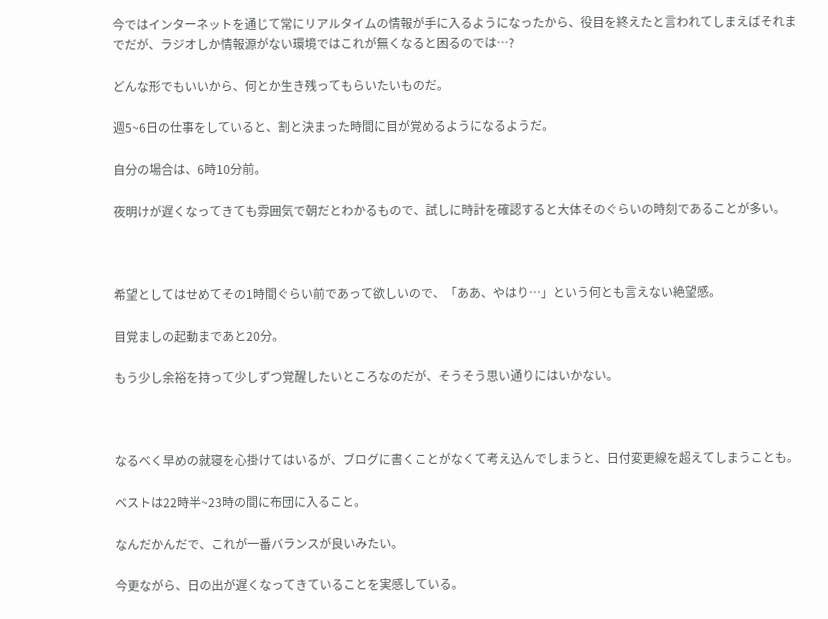今ではインターネットを通じて常にリアルタイムの情報が手に入るようになったから、役目を終えたと言われてしまえばそれまでだが、ラジオしか情報源がない環境ではこれが無くなると困るのでは…?

どんな形でもいいから、何とか生き残ってもらいたいものだ。

週5~6日の仕事をしていると、割と決まった時間に目が覚めるようになるようだ。

自分の場合は、6時10分前。

夜明けが遅くなってきても雰囲気で朝だとわかるもので、試しに時計を確認すると大体そのぐらいの時刻であることが多い。



希望としてはせめてその1時間ぐらい前であって欲しいので、「ああ、やはり…」という何とも言えない絶望感。

目覚ましの起動まであと20分。

もう少し余裕を持って少しずつ覚醒したいところなのだが、そうそう思い通りにはいかない。



なるべく早めの就寝を心掛けてはいるが、ブログに書くことがなくて考え込んでしまうと、日付変更線を超えてしまうことも。

ベストは22時半~23時の間に布団に入ること。

なんだかんだで、これが一番バランスが良いみたい。

今更ながら、日の出が遅くなってきていることを実感している。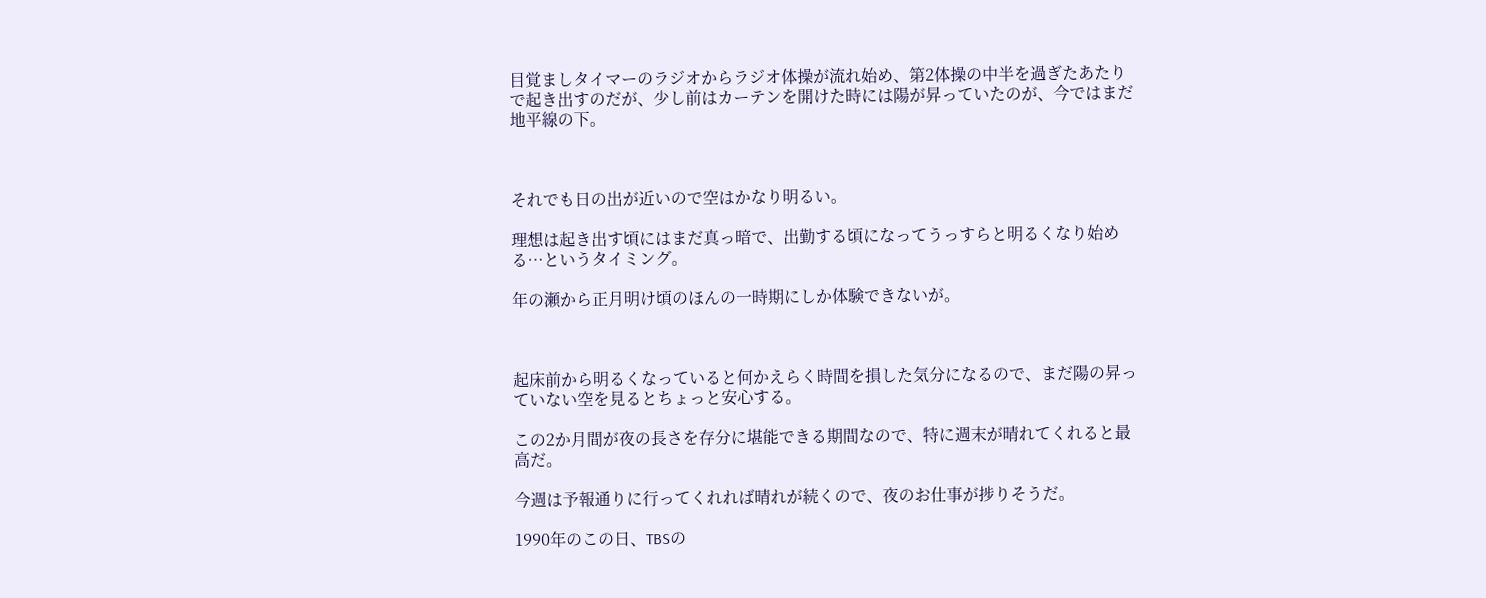目覚ましタイマーのラジオからラジオ体操が流れ始め、第2体操の中半を過ぎたあたりで起き出すのだが、少し前はカーテンを開けた時には陽が昇っていたのが、今ではまだ地平線の下。



それでも日の出が近いので空はかなり明るい。

理想は起き出す頃にはまだ真っ暗で、出勤する頃になってうっすらと明るくなり始める…というタイミング。

年の瀬から正月明け頃のほんの一時期にしか体験できないが。



起床前から明るくなっていると何かえらく時間を損した気分になるので、まだ陽の昇っていない空を見るとちょっと安心する。

この2か月間が夜の長さを存分に堪能できる期間なので、特に週末が晴れてくれると最高だ。

今週は予報通りに行ってくれれば晴れが続くので、夜のお仕事が捗りそうだ。

1990年のこの日、TBSの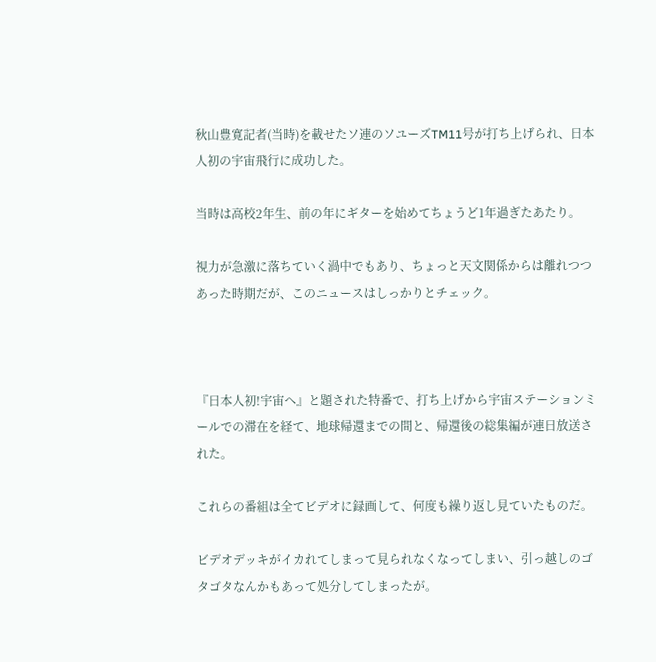秋山豊寛記者(当時)を載せたソ連のソユーズTM11号が打ち上げられ、日本人初の宇宙飛行に成功した。

当時は高校2年生、前の年にギターを始めてちょうど1年過ぎたあたり。

視力が急激に落ちていく渦中でもあり、ちょっと天文関係からは離れつつあった時期だが、このニュースはしっかりとチェック。



『日本人初!宇宙へ』と題された特番で、打ち上げから宇宙ステーションミールでの滞在を経て、地球帰還までの間と、帰還後の総集編が連日放送された。

これらの番組は全てビデオに録画して、何度も繰り返し見ていたものだ。

ビデオデッキがイカれてしまって見られなくなってしまい、引っ越しのゴタゴタなんかもあって処分してしまったが。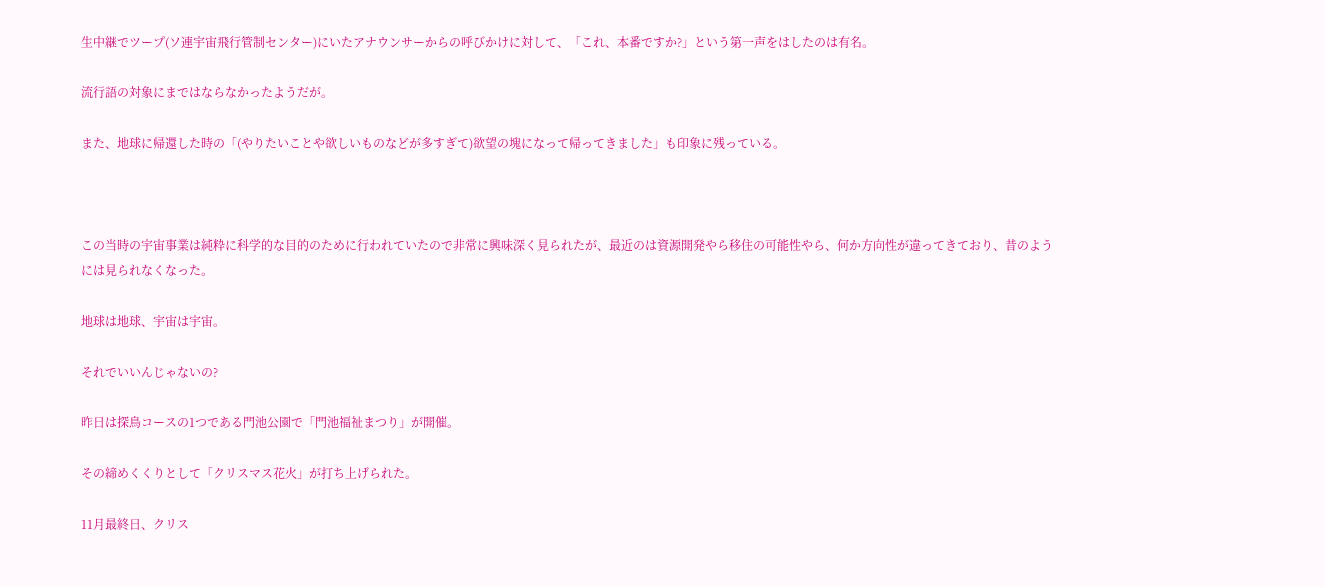生中継でツープ(ソ連宇宙飛行管制センター)にいたアナウンサーからの呼びかけに対して、「これ、本番ですか?」という第一声をはしたのは有名。

流行語の対象にまではならなかったようだが。

また、地球に帰還した時の「(やりたいことや欲しいものなどが多すぎて)欲望の塊になって帰ってきました」も印象に残っている。



この当時の宇宙事業は純粋に科学的な目的のために行われていたので非常に興味深く見られたが、最近のは資源開発やら移住の可能性やら、何か方向性が違ってきており、昔のようには見られなくなった。

地球は地球、宇宙は宇宙。

それでいいんじゃないの?

昨日は探鳥コースの1つである門池公園で「門池福祉まつり」が開催。

その締めくくりとして「クリスマス花火」が打ち上げられた。

11月最終日、クリス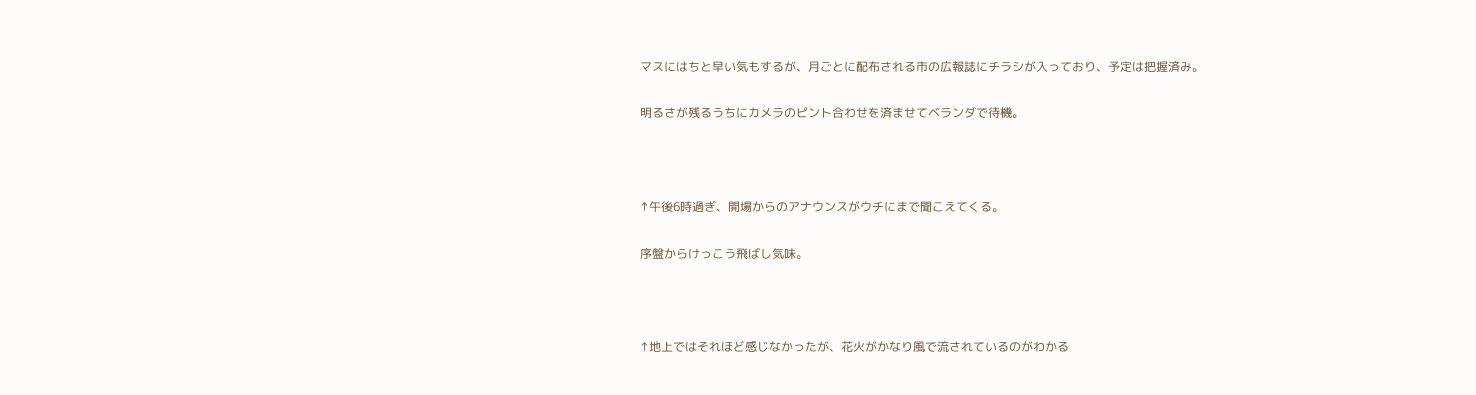マスにはちと早い気もするが、月ごとに配布される市の広報誌にチラシが入っており、予定は把握済み。

明るさが残るうちにカメラのピント合わせを済ませてベランダで待機。



↑午後6時過ぎ、開場からのアナウンスがウチにまで聞こえてくる。

序盤からけっこう飛ばし気味。



↑地上ではそれほど感じなかったが、花火がかなり風で流されているのがわかる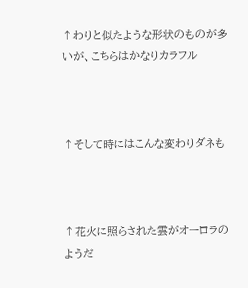↑わりと似たような形状のものが多いが、こちらはかなりカラフル



↑そして時にはこんな変わりダネも



↑花火に照らされた雲がオーロラのようだ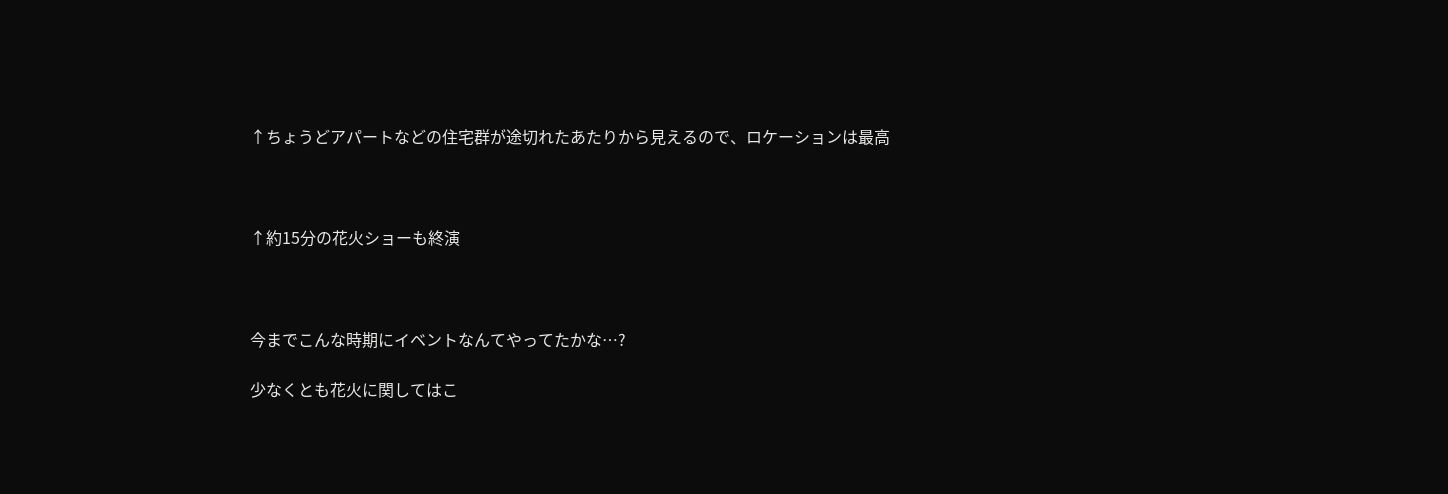↑ちょうどアパートなどの住宅群が途切れたあたりから見えるので、ロケーションは最高



↑約15分の花火ショーも終演



今までこんな時期にイベントなんてやってたかな…?

少なくとも花火に関してはこ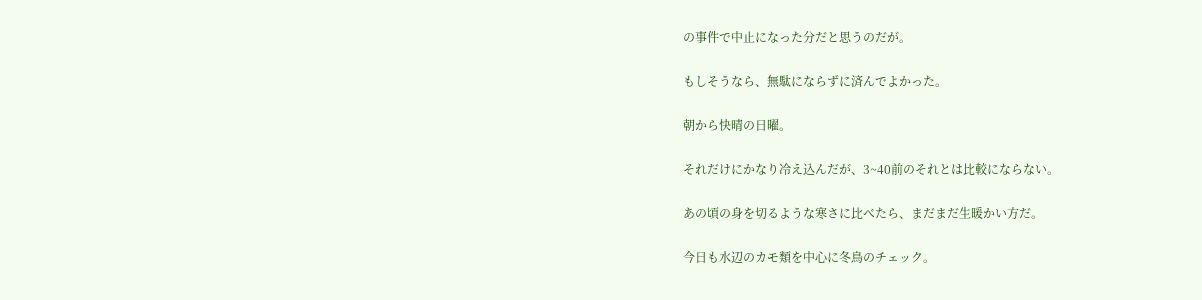の事件で中止になった分だと思うのだが。

もしそうなら、無駄にならずに済んでよかった。

朝から快晴の日曜。

それだけにかなり冷え込んだが、3~40前のそれとは比較にならない。

あの頃の身を切るような寒さに比べたら、まだまだ生暖かい方だ。

今日も水辺のカモ類を中心に冬鳥のチェック。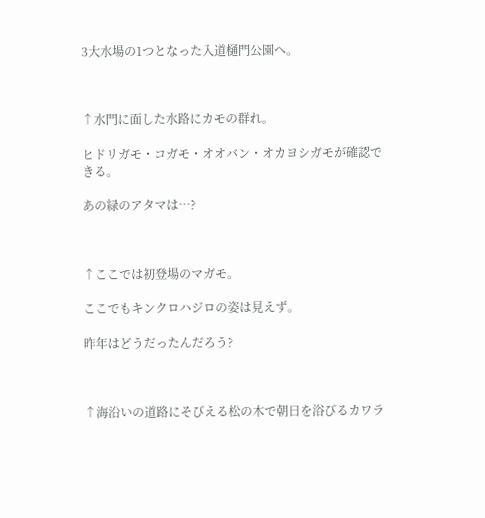3大水場の1つとなった入道樋門公園へ。



↑水門に面した水路にカモの群れ。

ヒドリガモ・コガモ・オオバン・オカヨシガモが確認できる。

あの緑のアタマは…?



↑ここでは初登場のマガモ。

ここでもキンクロハジロの姿は見えず。

昨年はどうだったんだろう?



↑海沿いの道路にそびえる松の木で朝日を浴びるカワラ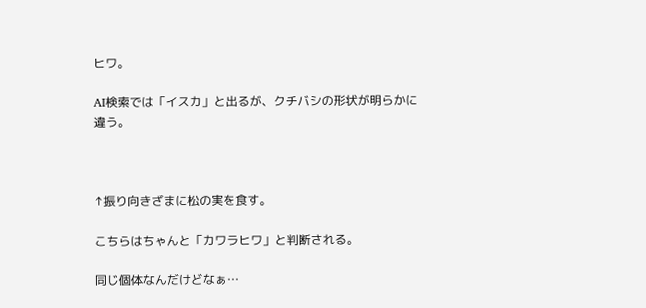ヒワ。

AI検索では「イスカ」と出るが、クチバシの形状が明らかに違う。



↑振り向きざまに松の実を食す。

こちらはちゃんと「カワラヒワ」と判断される。

同じ個体なんだけどなぁ…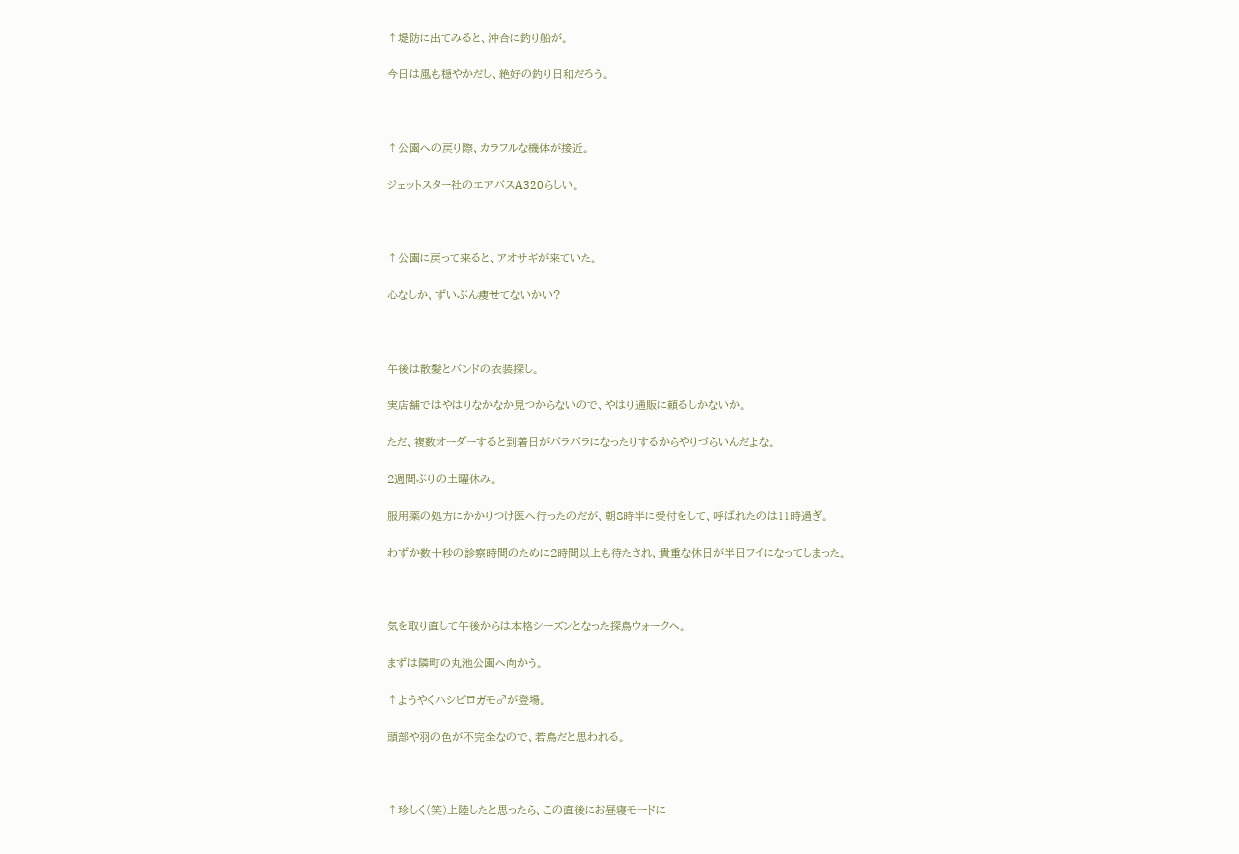↑堤防に出てみると、沖合に釣り船が。

今日は風も穏やかだし、絶好の釣り日和だろう。



↑公園への戻り際、カラフルな機体が接近。

ジェットスター社のエアバスA320らしい。



↑公園に戻って来ると、アオサギが来ていた。

心なしか、ずいぶん痩せてないかい?



午後は散髪とバンドの衣装探し。

実店舗ではやはりなかなか見つからないので、やはり通販に頼るしかないか。

ただ、複数オーダーすると到着日がバラバラになったりするからやりづらいんだよな。

2週間ぶりの土曜休み。

服用薬の処方にかかりつけ医へ行ったのだが、朝8時半に受付をして、呼ばれたのは11時過ぎ。

わずか数十秒の診察時間のために2時間以上も待たされ、貴重な休日が半日フイになってしまった。



気を取り直して午後からは本格シーズンとなった探鳥ウォークへ。

まずは隣町の丸池公園へ向かう。

↑ようやくハシビロガモ♂が登場。

頭部や羽の色が不完全なので、若鳥だと思われる。



↑珍しく(笑)上陸したと思ったら、この直後にお昼寝モードに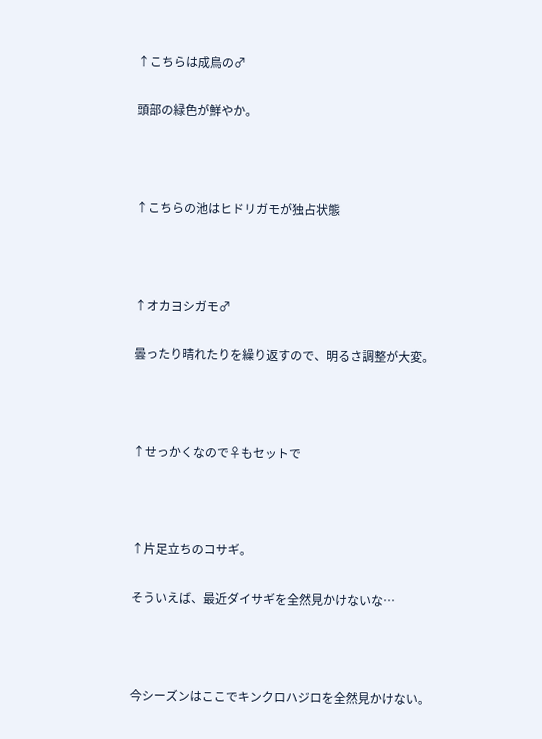↑こちらは成鳥の♂

頭部の緑色が鮮やか。



↑こちらの池はヒドリガモが独占状態



↑オカヨシガモ♂

曇ったり晴れたりを繰り返すので、明るさ調整が大変。



↑せっかくなので♀もセットで



↑片足立ちのコサギ。

そういえば、最近ダイサギを全然見かけないな…



今シーズンはここでキンクロハジロを全然見かけない。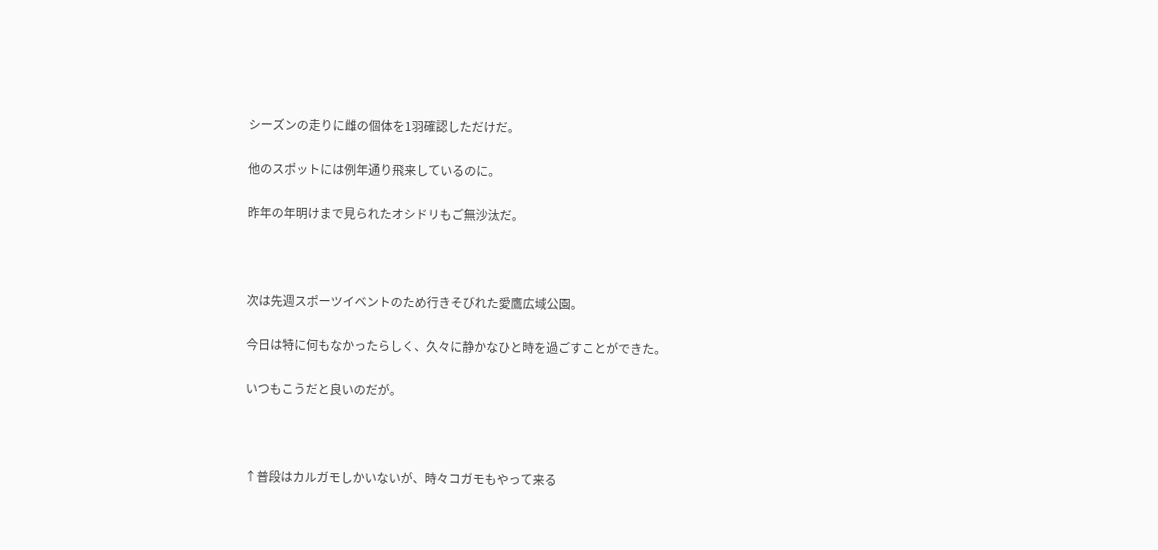シーズンの走りに雌の個体を1羽確認しただけだ。

他のスポットには例年通り飛来しているのに。

昨年の年明けまで見られたオシドリもご無沙汰だ。



次は先週スポーツイベントのため行きそびれた愛鷹広域公園。

今日は特に何もなかったらしく、久々に静かなひと時を過ごすことができた。

いつもこうだと良いのだが。



↑普段はカルガモしかいないが、時々コガモもやって来る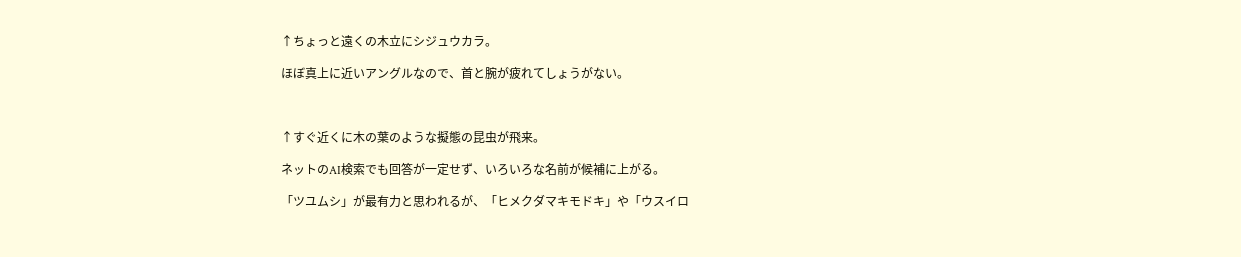↑ちょっと遠くの木立にシジュウカラ。

ほぼ真上に近いアングルなので、首と腕が疲れてしょうがない。



↑すぐ近くに木の葉のような擬態の昆虫が飛来。

ネットのAI検索でも回答が一定せず、いろいろな名前が候補に上がる。

「ツユムシ」が最有力と思われるが、「ヒメクダマキモドキ」や「ウスイロ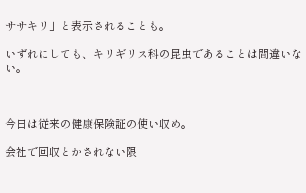ササキリ」と表示されることも。

いずれにしても、キリギリス科の昆虫であることは間違いない。



今日は従来の健康保険証の使い収め。

会社で回収とかされない限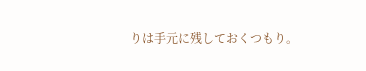りは手元に残しておくつもり。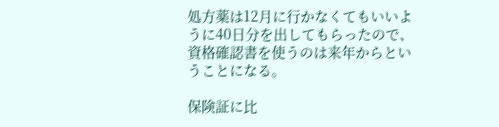処方薬は12月に行かなくてもいいように40日分を出してもらったので、資格確認書を使うのは来年からということになる。

保険証に比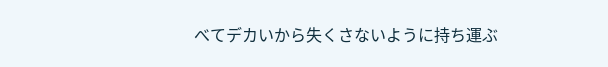べてデカいから失くさないように持ち運ぶ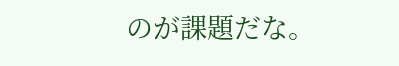のが課題だな。